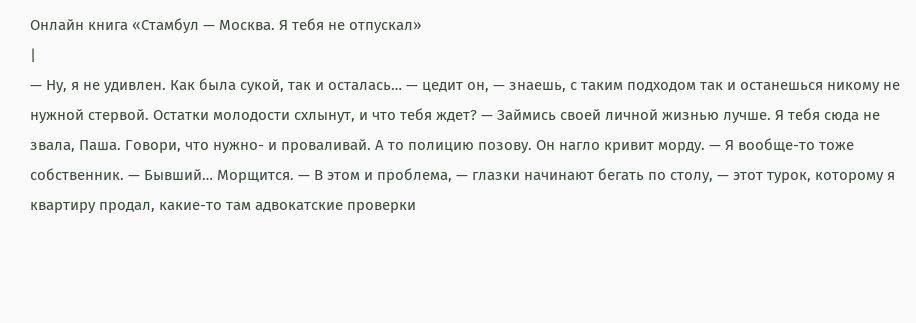Онлайн книга «Стамбул — Москва. Я тебя не отпускал»
|
— Ну, я не удивлен. Как была сукой, так и осталась… — цедит он, — знаешь, с таким подходом так и останешься никому не нужной стервой. Остатки молодости схлынут, и что тебя ждет? — Займись своей личной жизнью лучше. Я тебя сюда не звала, Паша. Говори, что нужно- и проваливай. А то полицию позову. Он нагло кривит морду. — Я вообще-то тоже собственник. — Бывший… Морщится. — В этом и проблема, — глазки начинают бегать по столу, — этот турок, которому я квартиру продал, какие-то там адвокатские проверки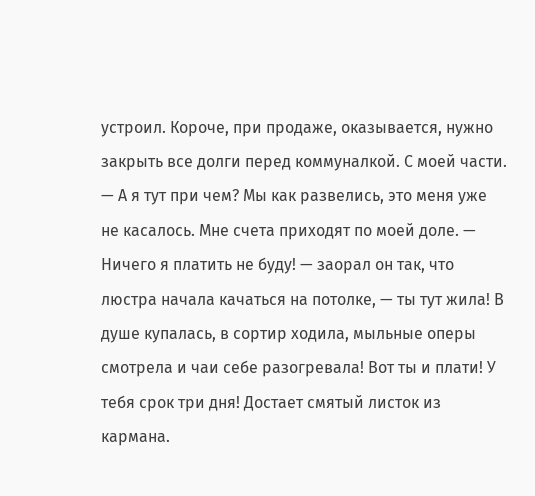устроил. Короче, при продаже, оказывается, нужно закрыть все долги перед коммуналкой. С моей части. — А я тут при чем? Мы как развелись, это меня уже не касалось. Мне счета приходят по моей доле. — Ничего я платить не буду! — заорал он так, что люстра начала качаться на потолке, — ты тут жила! В душе купалась, в сортир ходила, мыльные оперы смотрела и чаи себе разогревала! Вот ты и плати! У тебя срок три дня! Достает смятый листок из кармана.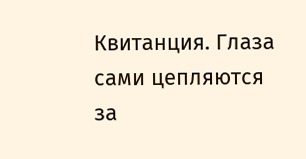Квитанция. Глаза сами цепляются за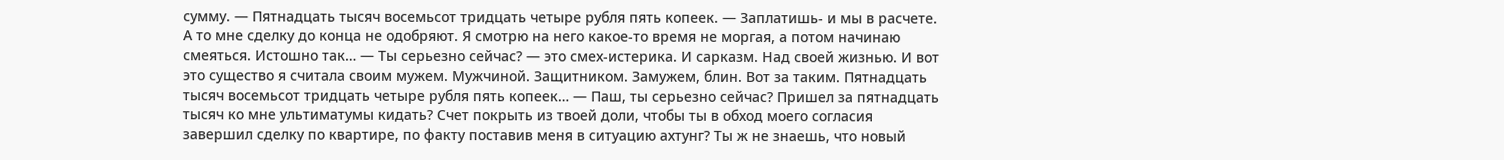сумму. — Пятнадцать тысяч восемьсот тридцать четыре рубля пять копеек. — Заплатишь- и мы в расчете. А то мне сделку до конца не одобряют. Я смотрю на него какое-то время не моргая, а потом начинаю смеяться. Истошно так… — Ты серьезно сейчас? — это смех-истерика. И сарказм. Над своей жизнью. И вот это существо я считала своим мужем. Мужчиной. Защитником. Замужем, блин. Вот за таким. Пятнадцать тысяч восемьсот тридцать четыре рубля пять копеек… — Паш, ты серьезно сейчас? Пришел за пятнадцать тысяч ко мне ультиматумы кидать? Счет покрыть из твоей доли, чтобы ты в обход моего согласия завершил сделку по квартире, по факту поставив меня в ситуацию ахтунг? Ты ж не знаешь, что новый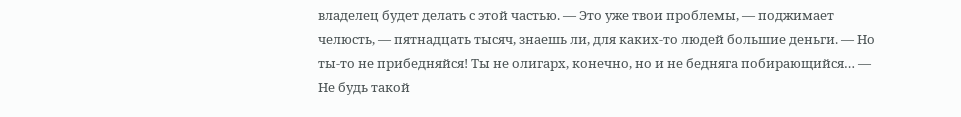владелец будет делать с этой частью. — Это уже твои проблемы, — поджимает челюсть, — пятнадцать тысяч, знаешь ли, для каких-то людей большие деньги. — Но ты-то не прибедняйся! Ты не олигарх, конечно, но и не бедняга побирающийся… — Не будь такой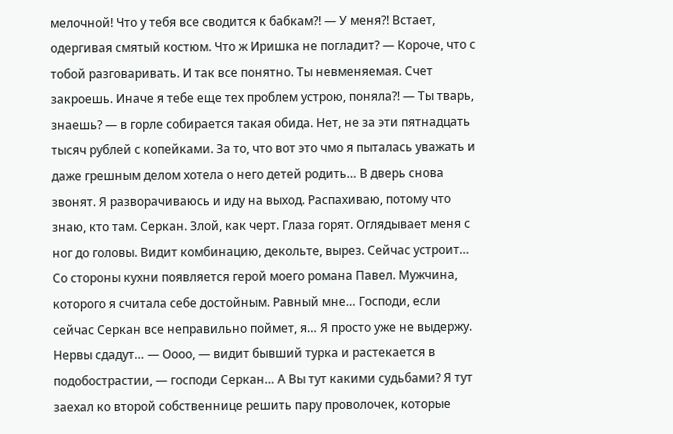мелочной! Что у тебя все сводится к бабкам?! — У меня?! Встает, одергивая смятый костюм. Что ж Иришка не погладит? — Короче, что с тобой разговаривать. И так все понятно. Ты невменяемая. Счет закроешь. Иначе я тебе еще тех проблем устрою, поняла?! — Ты тварь, знаешь? — в горле собирается такая обида. Нет, не за эти пятнадцать тысяч рублей с копейками. За то, что вот это чмо я пыталась уважать и даже грешным делом хотела о него детей родить… В дверь снова звонят. Я разворачиваюсь и иду на выход. Распахиваю, потому что знаю, кто там. Серкан. Злой, как черт. Глаза горят. Оглядывает меня с ног до головы. Видит комбинацию, декольте, вырез. Сейчас устроит… Со стороны кухни появляется герой моего романа Павел. Мужчина, которого я считала себе достойным. Равный мне… Господи, если сейчас Серкан все неправильно поймет, я… Я просто уже не выдержу. Нервы сдадут… — Оооо, — видит бывший турка и растекается в подобострастии, — господи Серкан… А Вы тут какими судьбами? Я тут заехал ко второй собственнице решить пару проволочек, которые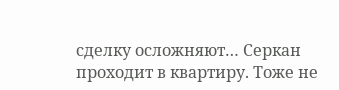сделку осложняют… Серкан проходит в квартиру. Тоже не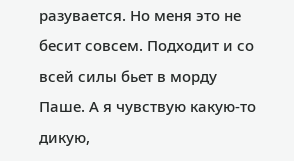разувается. Но меня это не бесит совсем. Подходит и со всей силы бьет в морду Паше. А я чувствую какую-то дикую,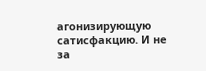агонизирующую сатисфакцию. И не за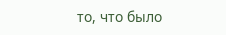то, что было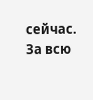сейчас. За всю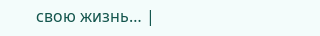свою жизнь… |